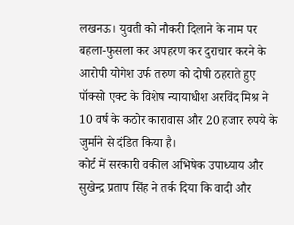लखनऊ। युवती को नौकरी दिलाने के नाम पर बहला-फुसला कर अपहरण कर दुराचार करने के आरोपी योगेश उर्फ तरुण को दोषी ठहराते हुए पॉक्सो एक्ट के विशेष न्यायाधीश अरविंद मिश्र ने 10 वर्ष के कठोर कारावास और 20 हजार रुपये के जुर्माने से दंडित किया है।
कोर्ट में सरकारी वकील अभिषेक उपाध्याय और सुखेन्द्र प्रताप सिंह ने तर्क दिया कि वादी और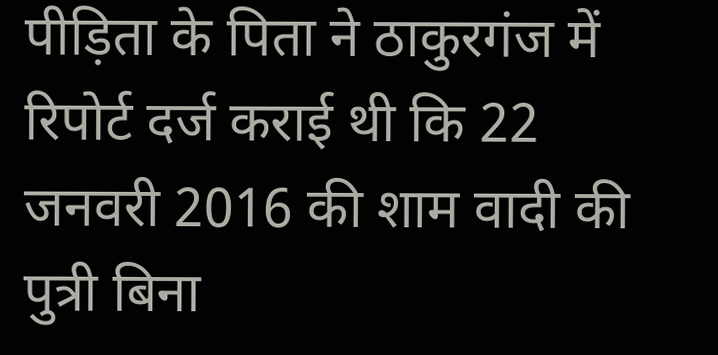पीड़िता के पिता ने ठाकुरगंज में रिपोर्ट दर्ज कराई थी कि 22 जनवरी 2016 की शाम वादी की पुत्री बिना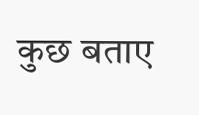कुछ बताए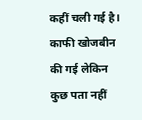कहीं चली गई है। काफी खोजबीन की गई लेकिन कुछ पता नहीं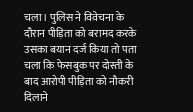चला। पुलिस ने विवेचना के दौरान पीड़िता को बरामद करके उसका बयान दर्ज किया तो पता चला कि फेसबुक पर दोस्ती के बाद आरोपी पीड़िता को नौकरी दिलाने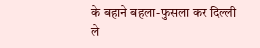के बहाने बहला-फुसला कर दिल्ली ले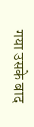गया उसके बाद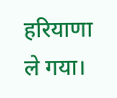हरियाणा ले गया।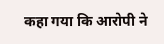कहा गया कि आरोपी ने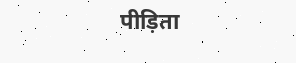पीड़िता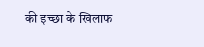की इच्छा के खिलाफ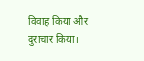विवाह किया और दुराचार किया।